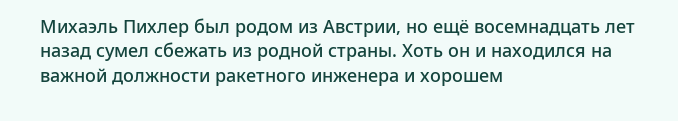Михаэль Пихлер был родом из Австрии, но ещё восемнадцать лет назад сумел сбежать из родной страны. Хоть он и находился на важной должности ракетного инженера и хорошем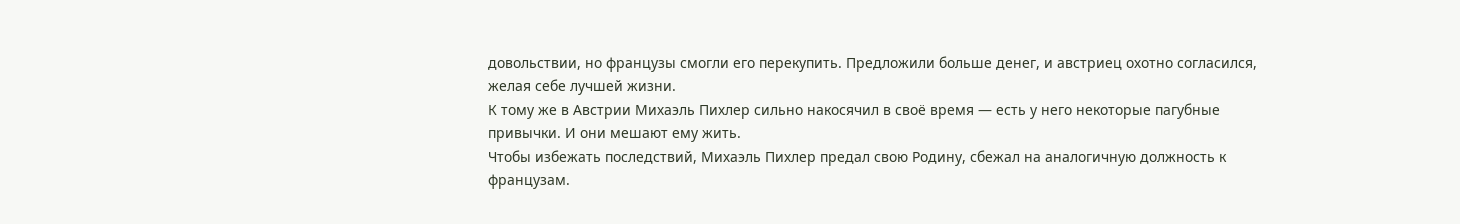довольствии, но французы смогли его перекупить. Предложили больше денег, и австриец охотно согласился, желая себе лучшей жизни.
К тому же в Австрии Михаэль Пихлер сильно накосячил в своё время — есть у него некоторые пагубные привычки. И они мешают ему жить.
Чтобы избежать последствий, Михаэль Пихлер предал свою Родину, сбежал на аналогичную должность к французам.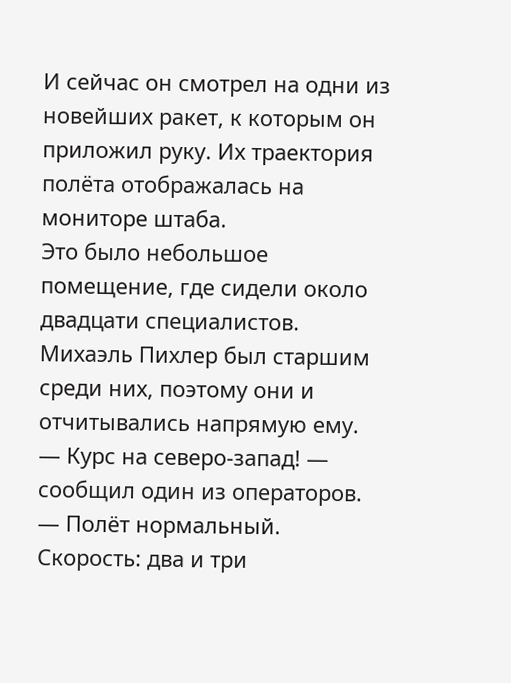И сейчас он смотрел на одни из новейших ракет, к которым он приложил руку. Их траектория полёта отображалась на мониторе штаба.
Это было небольшое помещение, где сидели около двадцати специалистов. Михаэль Пихлер был старшим среди них, поэтому они и отчитывались напрямую ему.
— Курс на северо-запад! — сообщил один из операторов. — Полёт нормальный. Скорость: два и три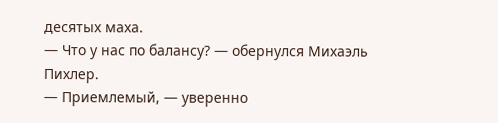десятых маха.
— Что у нас по балансу? — обернулся Михаэль Пихлер.
— Приемлемый, — уверенно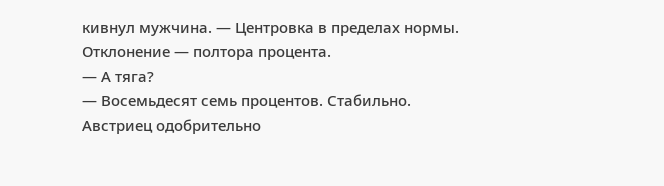кивнул мужчина. — Центровка в пределах нормы. Отклонение — полтора процента.
— А тяга?
— Восемьдесят семь процентов. Стабильно.
Австриец одобрительно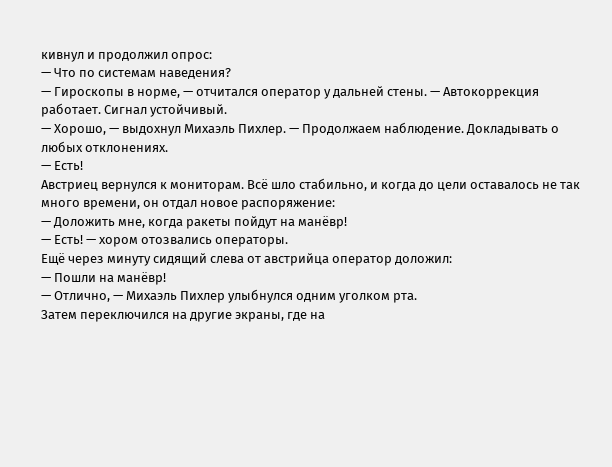кивнул и продолжил опрос:
— Что по системам наведения?
— Гироскопы в норме, — отчитался оператор у дальней стены. — Автокоррекция работает. Сигнал устойчивый.
— Хорошо, — выдохнул Михаэль Пихлер. — Продолжаем наблюдение. Докладывать о любых отклонениях.
— Есть!
Австриец вернулся к мониторам. Всё шло стабильно, и когда до цели оставалось не так много времени, он отдал новое распоряжение:
— Доложить мне, когда ракеты пойдут на манёвр!
— Есть! — хором отозвались операторы.
Ещё через минуту сидящий слева от австрийца оператор доложил:
— Пошли на манёвр!
— Отлично, — Михаэль Пихлер улыбнулся одним уголком рта.
Затем переключился на другие экраны, где на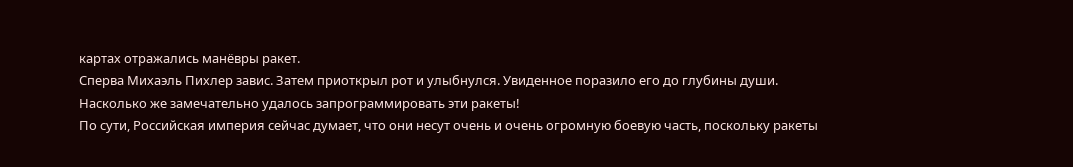картах отражались манёвры ракет.
Сперва Михаэль Пихлер завис. Затем приоткрыл рот и улыбнулся. Увиденное поразило его до глубины души.
Насколько же замечательно удалось запрограммировать эти ракеты!
По сути, Российская империя сейчас думает, что они несут очень и очень огромную боевую часть, поскольку ракеты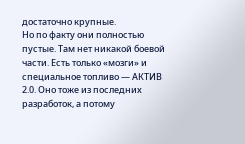достаточно крупные.
Но по факту они полностью пустые. Там нет никакой боевой части. Есть только «мозги» и специальное топливо — АКТИВ 2.0. Оно тоже из последних разработок, а потому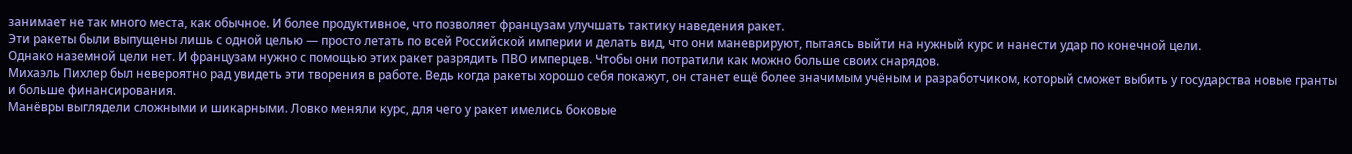занимает не так много места, как обычное. И более продуктивное, что позволяет французам улучшать тактику наведения ракет.
Эти ракеты были выпущены лишь с одной целью — просто летать по всей Российской империи и делать вид, что они маневрируют, пытаясь выйти на нужный курс и нанести удар по конечной цели.
Однако наземной цели нет. И французам нужно с помощью этих ракет разрядить ПВО имперцев. Чтобы они потратили как можно больше своих снарядов.
Михаэль Пихлер был невероятно рад увидеть эти творения в работе. Ведь когда ракеты хорошо себя покажут, он станет ещё более значимым учёным и разработчиком, который сможет выбить у государства новые гранты и больше финансирования.
Манёвры выглядели сложными и шикарными. Ловко меняли курс, для чего у ракет имелись боковые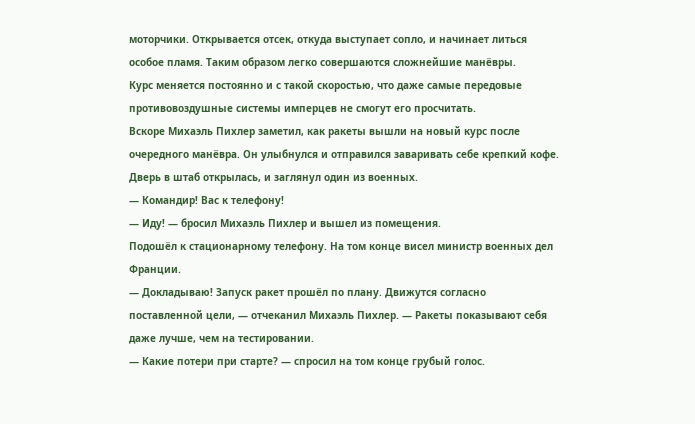моторчики. Открывается отсек, откуда выступает сопло, и начинает литься особое пламя. Таким образом легко совершаются сложнейшие манёвры.
Курс меняется постоянно и с такой скоростью, что даже самые передовые противовоздушные системы имперцев не смогут его просчитать.
Вскоре Михаэль Пихлер заметил, как ракеты вышли на новый курс после очередного манёвра. Он улыбнулся и отправился заваривать себе крепкий кофе.
Дверь в штаб открылась, и заглянул один из военных.
— Командир! Вас к телефону!
— Иду! — бросил Михаэль Пихлер и вышел из помещения.
Подошёл к стационарному телефону. На том конце висел министр военных дел Франции.
— Докладываю! Запуск ракет прошёл по плану. Движутся согласно поставленной цели, — отчеканил Михаэль Пихлер. — Ракеты показывают себя даже лучше, чем на тестировании.
— Какие потери при старте? — спросил на том конце грубый голос.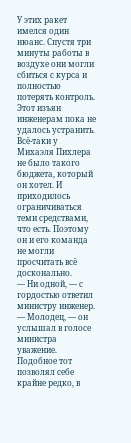У этих ракет имелся один нюанс. Спустя три минуты работы в воздухе они могли сбиться с курса и полностью потерять контроль. Этот изъян инженерам пока не удалось устранить.
Всё-таки у Михаэля Пихлера не было такого бюджета, который он хотел. И приходилось ограничиваться теми средствами, что есть. Поэтому он и его команда не могли просчитать всё досконально.
— Ни одной, — с гордостью ответил министру инженер.
— Молодец, — он услышал в голосе министра уважение. Подобное тот позволял себе крайне редко, в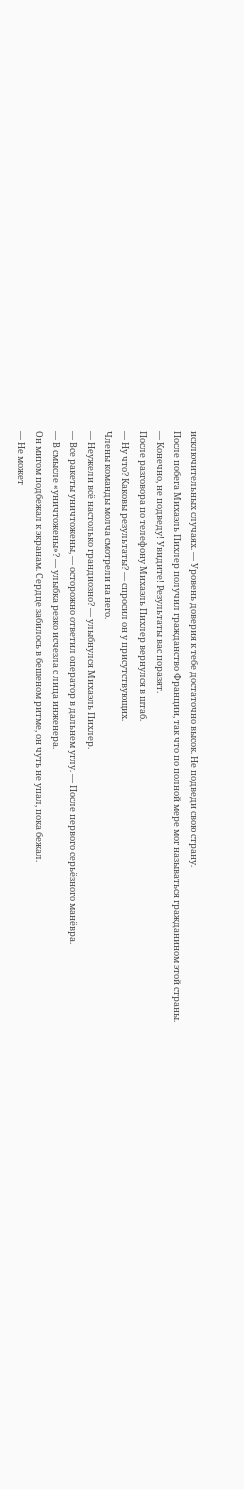исключительных случаях. — Уровень доверия к тебе достаточно высок. Не подведи свою страну.
После побега Михаэль Пихлер получил гражданство Франции, так что по полной мере мог называться гражданином этой страны.
— Конечно, не подведу! Увидите! Результаты вас поразят.
После разговора по телефону Михаэль Пихлер вернулся в штаб.
— Ну что? Каковы результаты? — спросил он у присутствующих.
Члены команды молча смотрели на него.
— Неужели всё настолько грандиозно? — улыбнулся Михаэль Пихлер.
— Все ракеты уничтожены, — осторожно ответил оператор в дальнем углу. — После первого серьёзного манёвра.
— В смысле «уничтожены»? — улыбка резко исчезла с лица инженера.
Он мигом подбежал к экранам. Сердце забилось в бешеном ритме, он чуть не упал, пока бежал.
— Не может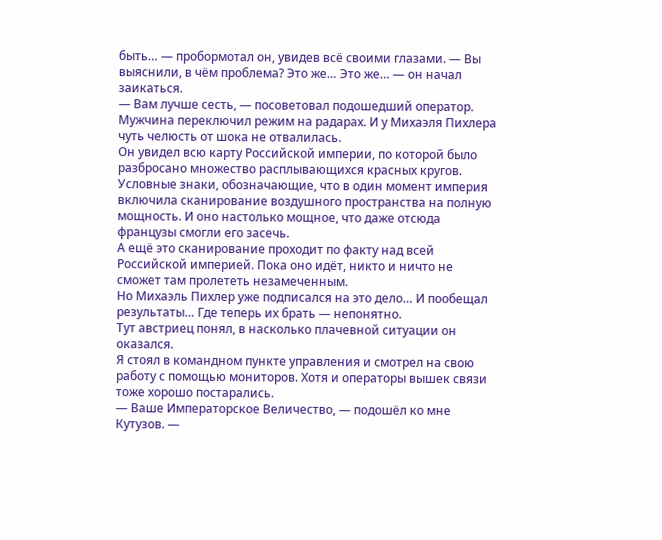быть… — пробормотал он, увидев всё своими глазами. — Вы выяснили, в чём проблема? Это же… Это же… — он начал заикаться.
— Вам лучше сесть, — посоветовал подошедший оператор.
Мужчина переключил режим на радарах. И у Михаэля Пихлера чуть челюсть от шока не отвалилась.
Он увидел всю карту Российской империи, по которой было разбросано множество расплывающихся красных кругов. Условные знаки, обозначающие, что в один момент империя включила сканирование воздушного пространства на полную мощность. И оно настолько мощное, что даже отсюда французы смогли его засечь.
А ещё это сканирование проходит по факту над всей Российской империей. Пока оно идёт, никто и ничто не сможет там пролететь незамеченным.
Но Михаэль Пихлер уже подписался на это дело… И пообещал результаты… Где теперь их брать — непонятно.
Тут австриец понял, в насколько плачевной ситуации он оказался.
Я стоял в командном пункте управления и смотрел на свою работу с помощью мониторов. Хотя и операторы вышек связи тоже хорошо постарались.
— Ваше Императорское Величество, — подошёл ко мне Кутузов. —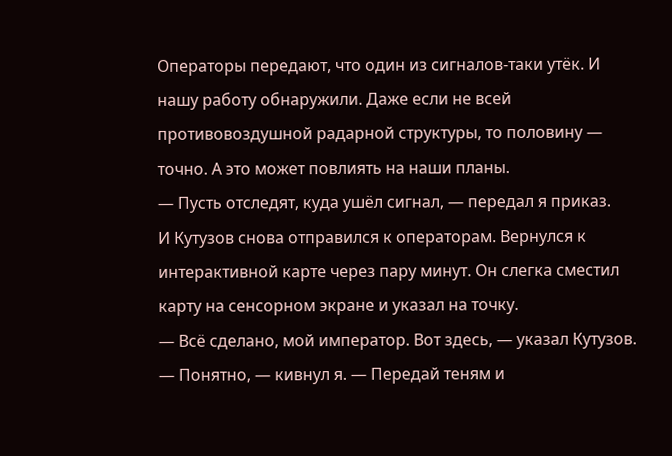Операторы передают, что один из сигналов-таки утёк. И нашу работу обнаружили. Даже если не всей противовоздушной радарной структуры, то половину — точно. А это может повлиять на наши планы.
— Пусть отследят, куда ушёл сигнал, — передал я приказ.
И Кутузов снова отправился к операторам. Вернулся к интерактивной карте через пару минут. Он слегка сместил карту на сенсорном экране и указал на точку.
— Всё сделано, мой император. Вот здесь, — указал Кутузов.
— Понятно, — кивнул я. — Передай теням и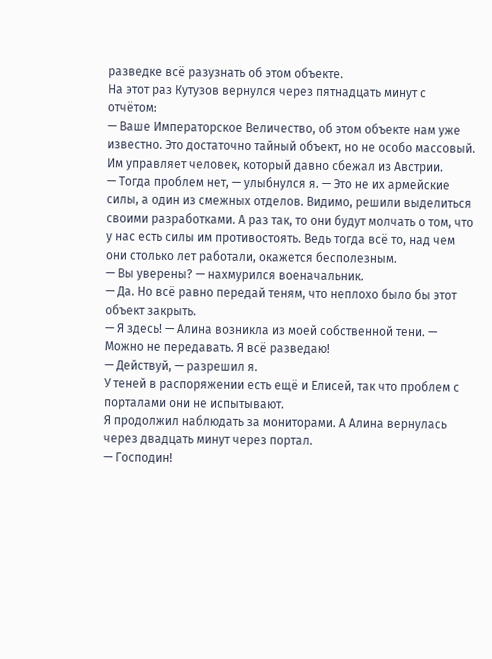разведке всё разузнать об этом объекте.
На этот раз Кутузов вернулся через пятнадцать минут с отчётом:
— Ваше Императорское Величество, об этом объекте нам уже известно. Это достаточно тайный объект, но не особо массовый. Им управляет человек, который давно сбежал из Австрии.
— Тогда проблем нет, — улыбнулся я. — Это не их армейские силы, а один из смежных отделов. Видимо, решили выделиться своими разработками. А раз так, то они будут молчать о том, что у нас есть силы им противостоять. Ведь тогда всё то, над чем они столько лет работали, окажется бесполезным.
— Вы уверены? — нахмурился военачальник.
— Да. Но всё равно передай теням, что неплохо было бы этот объект закрыть.
— Я здесь! — Алина возникла из моей собственной тени. — Можно не передавать. Я всё разведаю!
— Действуй, — разрешил я.
У теней в распоряжении есть ещё и Елисей, так что проблем с порталами они не испытывают.
Я продолжил наблюдать за мониторами. А Алина вернулась через двадцать минут через портал.
— Господин!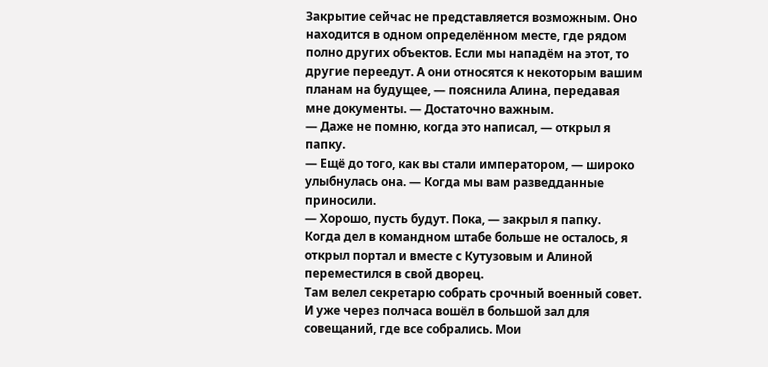Закрытие сейчас не представляется возможным. Оно находится в одном определённом месте, где рядом полно других объектов. Если мы нападём на этот, то другие переедут. А они относятся к некоторым вашим планам на будущее, — пояснила Алина, передавая мне документы. — Достаточно важным.
— Даже не помню, когда это написал, — открыл я папку.
— Ещё до того, как вы стали императором, — широко улыбнулась она. — Когда мы вам разведданные приносили.
— Хорошо, пусть будут. Пока, — закрыл я папку.
Когда дел в командном штабе больше не осталось, я открыл портал и вместе с Кутузовым и Алиной переместился в свой дворец.
Там велел секретарю собрать срочный военный совет. И уже через полчаса вошёл в большой зал для совещаний, где все собрались. Мои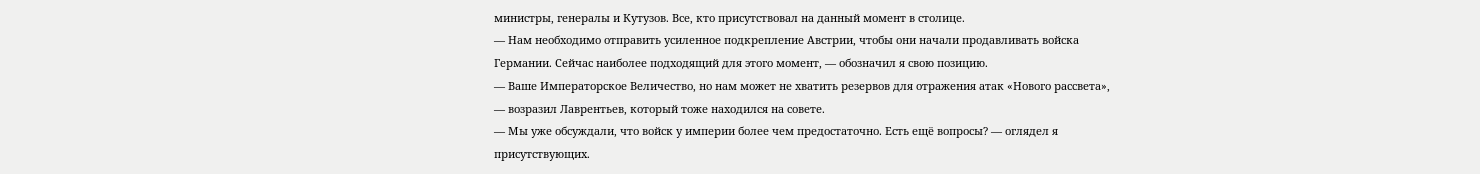министры, генералы и Кутузов. Все, кто присутствовал на данный момент в столице.
— Нам необходимо отправить усиленное подкрепление Австрии, чтобы они начали продавливать войска Германии. Сейчас наиболее подходящий для этого момент, — обозначил я свою позицию.
— Ваше Императорское Величество, но нам может не хватить резервов для отражения атак «Нового рассвета», — возразил Лаврентьев, который тоже находился на совете.
— Мы уже обсуждали, что войск у империи более чем предостаточно. Есть ещё вопросы? — оглядел я присутствующих.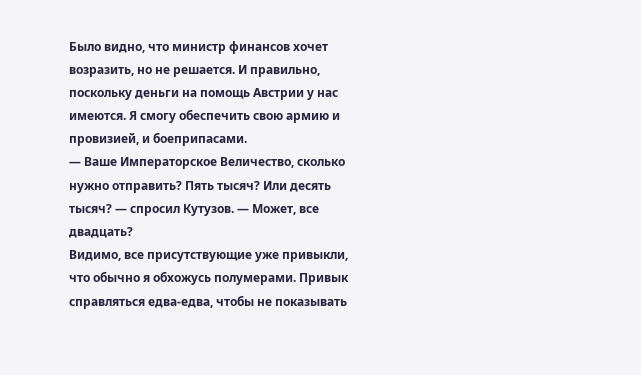Было видно, что министр финансов хочет возразить, но не решается. И правильно, поскольку деньги на помощь Австрии у нас имеются. Я смогу обеспечить свою армию и провизией, и боеприпасами.
— Ваше Императорское Величество, сколько нужно отправить? Пять тысяч? Или десять тысяч? — спросил Кутузов. — Может, все двадцать?
Видимо, все присутствующие уже привыкли, что обычно я обхожусь полумерами. Привык справляться едва-едва, чтобы не показывать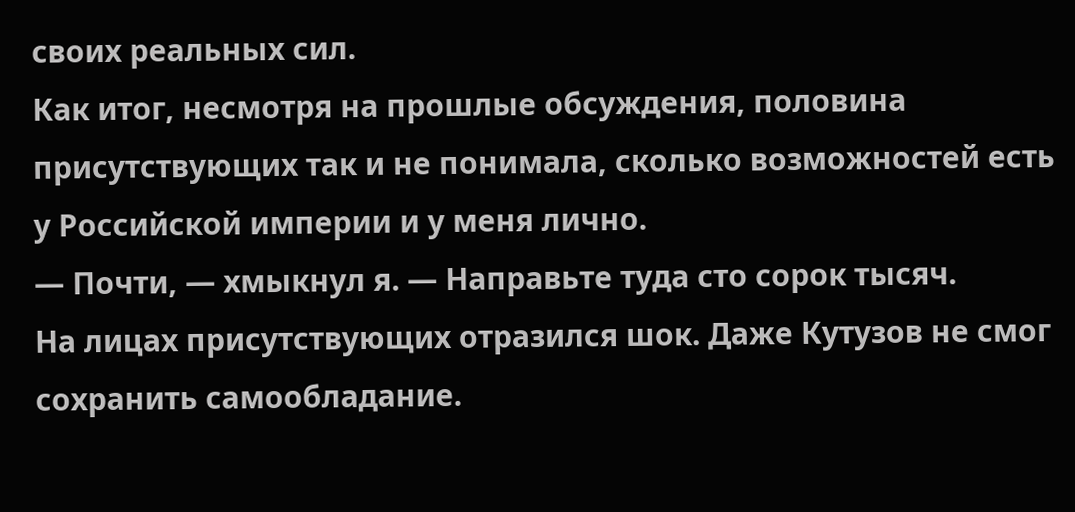своих реальных сил.
Как итог, несмотря на прошлые обсуждения, половина присутствующих так и не понимала, сколько возможностей есть у Российской империи и у меня лично.
— Почти, — хмыкнул я. — Направьте туда сто сорок тысяч.
На лицах присутствующих отразился шок. Даже Кутузов не смог сохранить самообладание.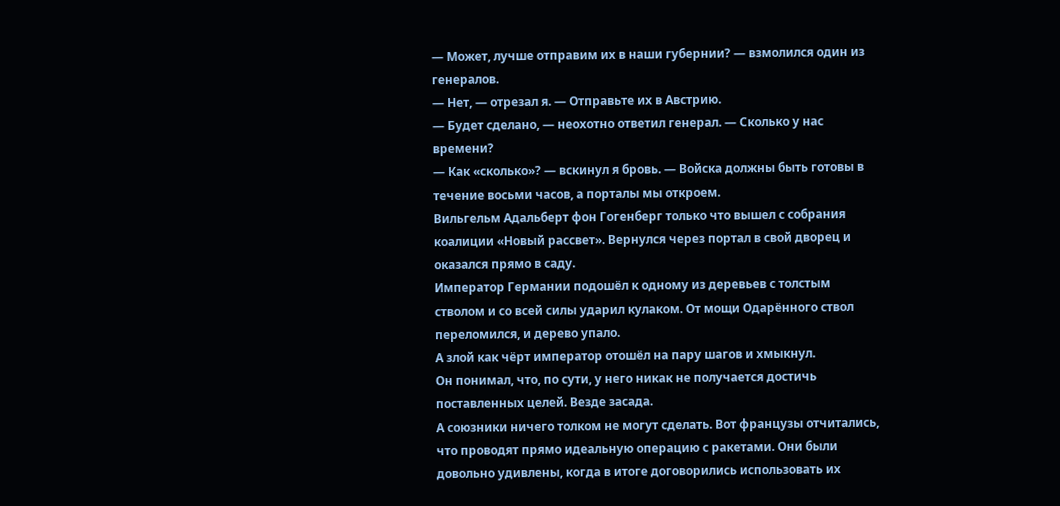— Может, лучше отправим их в наши губернии? — взмолился один из генералов.
— Нет, — отрезал я. — Отправьте их в Австрию.
— Будет сделано, — неохотно ответил генерал. — Сколько у нас времени?
— Как «сколько»? — вскинул я бровь. — Войска должны быть готовы в течение восьми часов, а порталы мы откроем.
Вильгельм Адальберт фон Гогенберг только что вышел с собрания коалиции «Новый рассвет». Вернулся через портал в свой дворец и оказался прямо в саду.
Император Германии подошёл к одному из деревьев с толстым стволом и со всей силы ударил кулаком. От мощи Одарённого ствол переломился, и дерево упало.
А злой как чёрт император отошёл на пару шагов и хмыкнул.
Он понимал, что, по сути, у него никак не получается достичь поставленных целей. Везде засада.
А союзники ничего толком не могут сделать. Вот французы отчитались, что проводят прямо идеальную операцию с ракетами. Они были довольно удивлены, когда в итоге договорились использовать их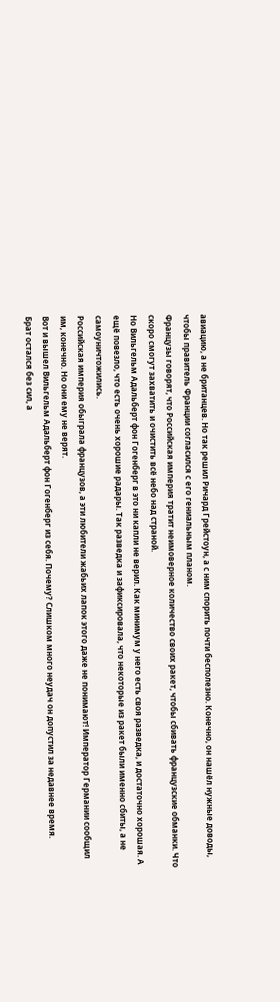авиацию, а не британцев. Но так решил Ричард Грейстоун, а с ним спорить почти бесполезно. Конечно, он нашёл нужные доводы, чтобы правитель Франции согласился с его гениальным планом.
Французы говорят, что Российская империя тратит неимоверное количество своих ракет, чтобы сбивать французские обманки. Что скоро смогут захватить и очистить всё небо над страной.
Но Вильгельм Адальберт фон Гогенберг в это ни капли не верил. Как минимум у него есть своя разведка, и достаточно хорошая. А ещё повезло, что есть очень хорошие радары. Так разведка и зафиксировала, что некоторые из ракет были именно сбиты, а не самоуничтожились.
Российская империя обыграла французов, а эти любители жабьих лапок этого даже не понимают! Император Германии сообщил им, конечно. Но они ему не верят.
Вот и вышел Вильгельм Адальберт фон Гогенберг из себя. Почему? Слишком много неудач он допустил за недавнее время.
Брат остался без сил, а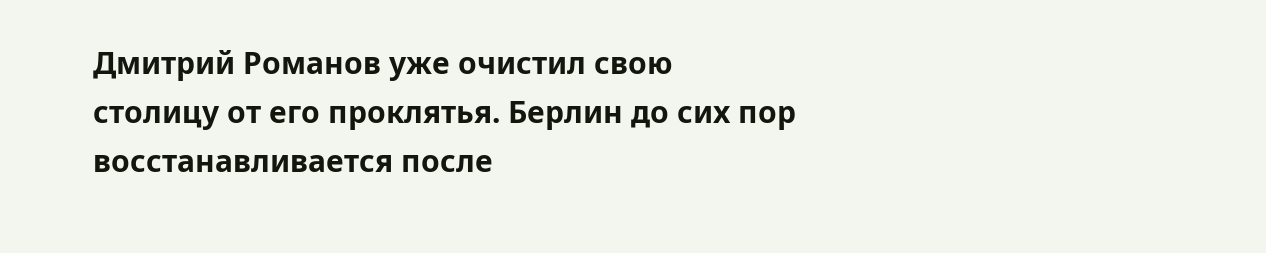Дмитрий Романов уже очистил свою столицу от его проклятья. Берлин до сих пор восстанавливается после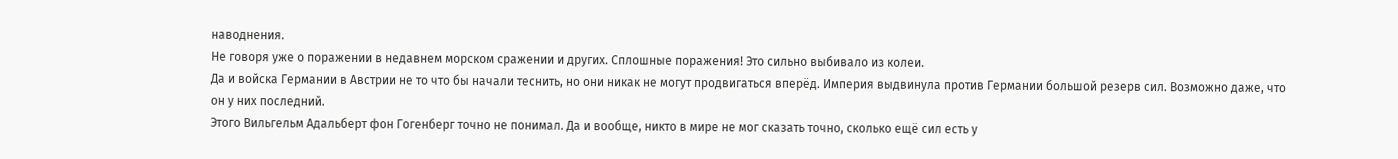наводнения.
Не говоря уже о поражении в недавнем морском сражении и других. Сплошные поражения! Это сильно выбивало из колеи.
Да и войска Германии в Австрии не то что бы начали теснить, но они никак не могут продвигаться вперёд. Империя выдвинула против Германии большой резерв сил. Возможно даже, что он у них последний.
Этого Вильгельм Адальберт фон Гогенберг точно не понимал. Да и вообще, никто в мире не мог сказать точно, сколько ещё сил есть у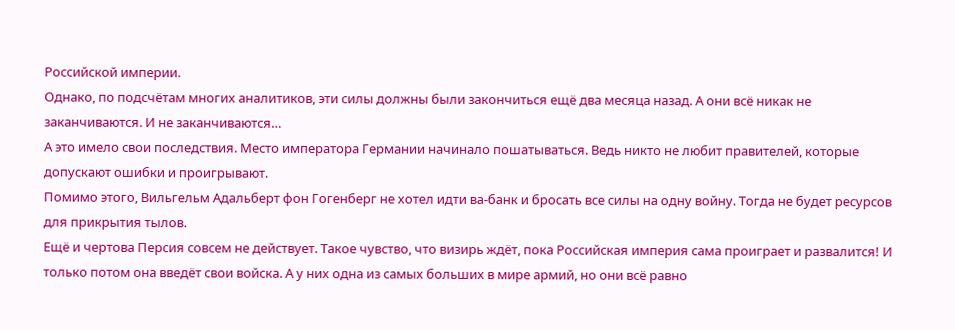Российской империи.
Однако, по подсчётам многих аналитиков, эти силы должны были закончиться ещё два месяца назад. А они всё никак не заканчиваются. И не заканчиваются…
А это имело свои последствия. Место императора Германии начинало пошатываться. Ведь никто не любит правителей, которые допускают ошибки и проигрывают.
Помимо этого, Вильгельм Адальберт фон Гогенберг не хотел идти ва-банк и бросать все силы на одну войну. Тогда не будет ресурсов для прикрытия тылов.
Ещё и чертова Персия совсем не действует. Такое чувство, что визирь ждёт, пока Российская империя сама проиграет и развалится! И только потом она введёт свои войска. А у них одна из самых больших в мире армий, но они всё равно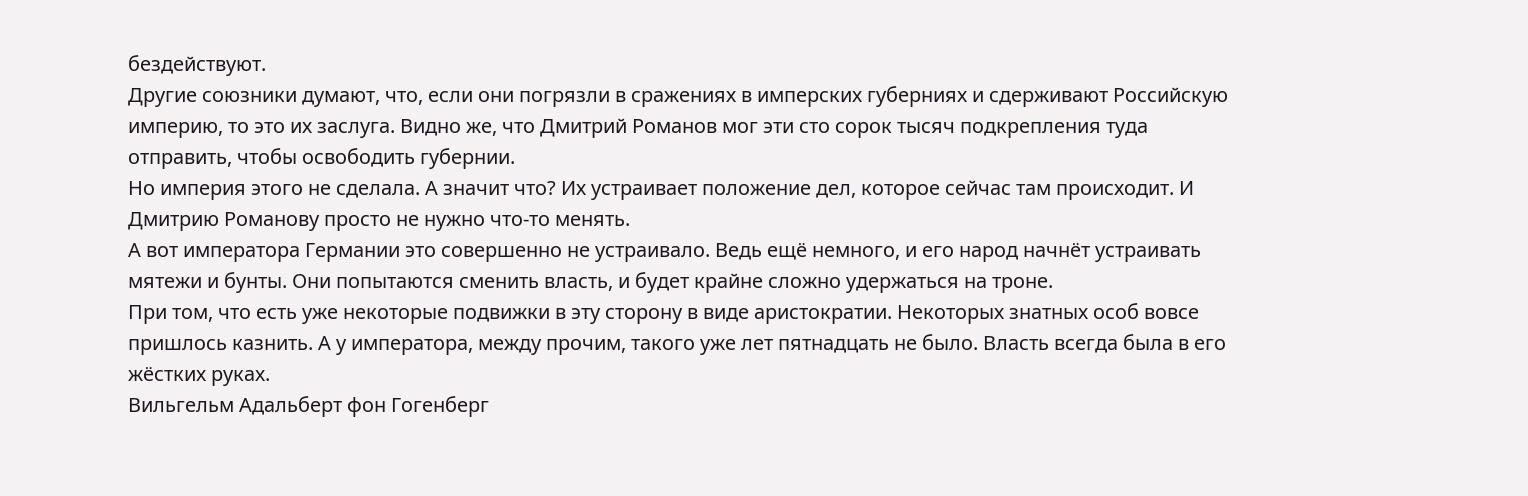бездействуют.
Другие союзники думают, что, если они погрязли в сражениях в имперских губерниях и сдерживают Российскую империю, то это их заслуга. Видно же, что Дмитрий Романов мог эти сто сорок тысяч подкрепления туда отправить, чтобы освободить губернии.
Но империя этого не сделала. А значит что? Их устраивает положение дел, которое сейчас там происходит. И Дмитрию Романову просто не нужно что-то менять.
А вот императора Германии это совершенно не устраивало. Ведь ещё немного, и его народ начнёт устраивать мятежи и бунты. Они попытаются сменить власть, и будет крайне сложно удержаться на троне.
При том, что есть уже некоторые подвижки в эту сторону в виде аристократии. Некоторых знатных особ вовсе пришлось казнить. А у императора, между прочим, такого уже лет пятнадцать не было. Власть всегда была в его жёстких руках.
Вильгельм Адальберт фон Гогенберг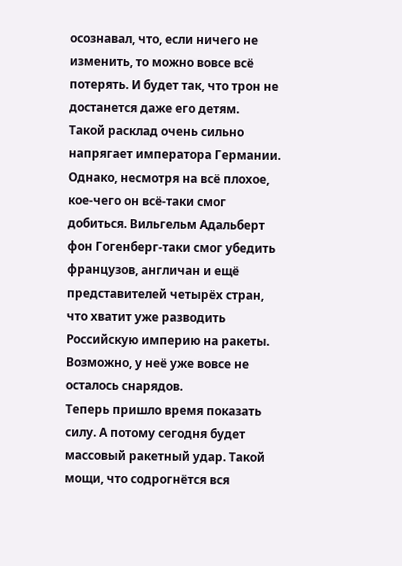осознавал, что, если ничего не изменить, то можно вовсе всё потерять. И будет так, что трон не достанется даже его детям.
Такой расклад очень сильно напрягает императора Германии.
Однако, несмотря на всё плохое, кое-чего он всё-таки смог добиться. Вильгельм Адальберт фон Гогенберг-таки смог убедить французов, англичан и ещё представителей четырёх стран, что хватит уже разводить Российскую империю на ракеты. Возможно, у неё уже вовсе не осталось снарядов.
Теперь пришло время показать силу. А потому сегодня будет массовый ракетный удар. Такой мощи, что содрогнётся вся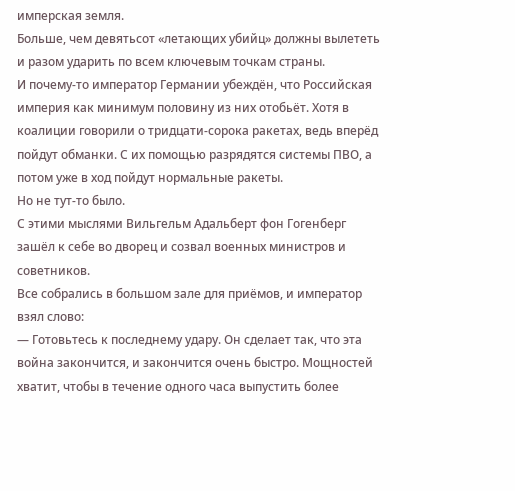имперская земля.
Больше, чем девятьсот «летающих убийц» должны вылететь и разом ударить по всем ключевым точкам страны.
И почему-то император Германии убеждён, что Российская империя как минимум половину из них отобьёт. Хотя в коалиции говорили о тридцати-сорока ракетах, ведь вперёд пойдут обманки. С их помощью разрядятся системы ПВО, а потом уже в ход пойдут нормальные ракеты.
Но не тут-то было.
С этими мыслями Вильгельм Адальберт фон Гогенберг зашёл к себе во дворец и созвал военных министров и советников.
Все собрались в большом зале для приёмов, и император взял слово:
— Готовьтесь к последнему удару. Он сделает так, что эта война закончится, и закончится очень быстро. Мощностей хватит, чтобы в течение одного часа выпустить более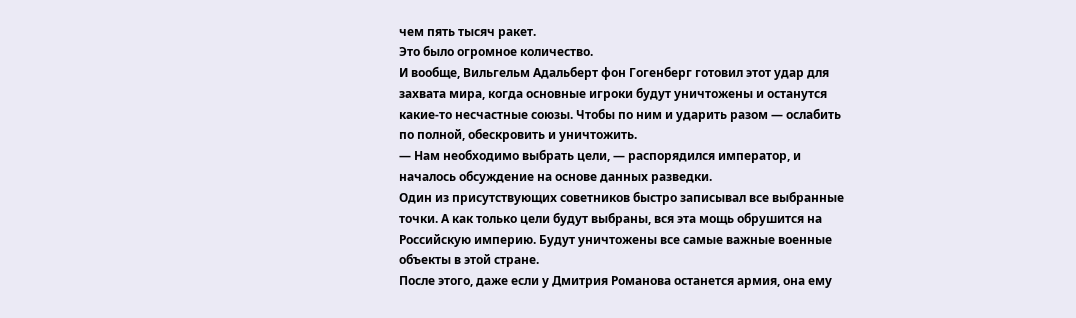чем пять тысяч ракет.
Это было огромное количество.
И вообще, Вильгельм Адальберт фон Гогенберг готовил этот удар для захвата мира, когда основные игроки будут уничтожены и останутся какие-то несчастные союзы. Чтобы по ним и ударить разом — ослабить по полной, обескровить и уничтожить.
— Нам необходимо выбрать цели, — распорядился император, и началось обсуждение на основе данных разведки.
Один из присутствующих советников быстро записывал все выбранные точки. А как только цели будут выбраны, вся эта мощь обрушится на Российскую империю. Будут уничтожены все самые важные военные объекты в этой стране.
После этого, даже если у Дмитрия Романова останется армия, она ему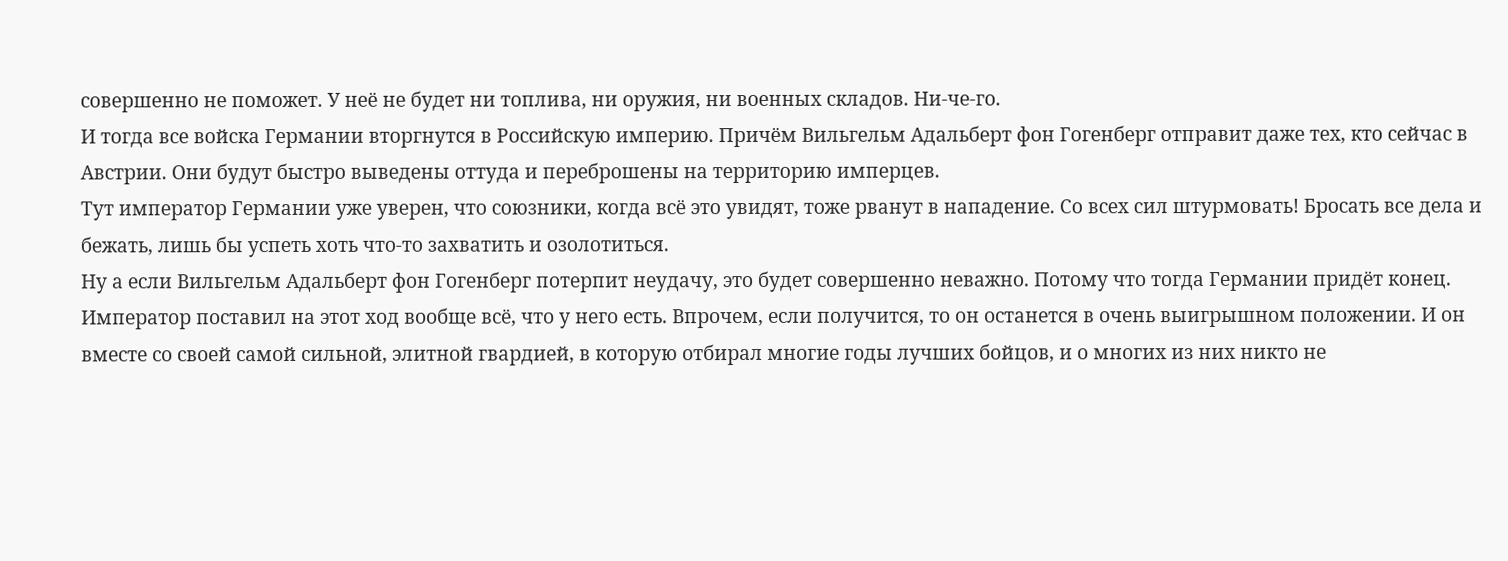совершенно не поможет. У неё не будет ни топлива, ни оружия, ни военных складов. Ни-че-го.
И тогда все войска Германии вторгнутся в Российскую империю. Причём Вильгельм Адальберт фон Гогенберг отправит даже тех, кто сейчас в Австрии. Они будут быстро выведены оттуда и переброшены на территорию имперцев.
Тут император Германии уже уверен, что союзники, когда всё это увидят, тоже рванут в нападение. Со всех сил штурмовать! Бросать все дела и бежать, лишь бы успеть хоть что-то захватить и озолотиться.
Ну а если Вильгельм Адальберт фон Гогенберг потерпит неудачу, это будет совершенно неважно. Потому что тогда Германии придёт конец.
Император поставил на этот ход вообще всё, что у него есть. Впрочем, если получится, то он останется в очень выигрышном положении. И он вместе со своей самой сильной, элитной гвардией, в которую отбирал многие годы лучших бойцов, и о многих из них никто не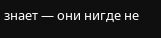знает — они нигде не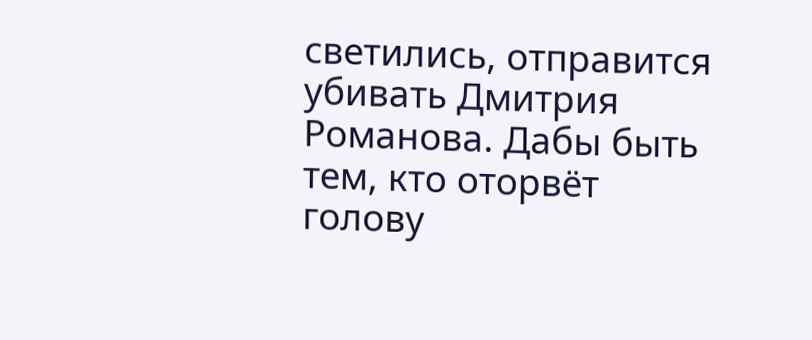светились, отправится убивать Дмитрия Романова. Дабы быть тем, кто оторвёт голову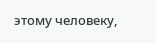этому человеку,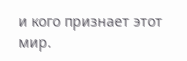и кого признает этот мир.